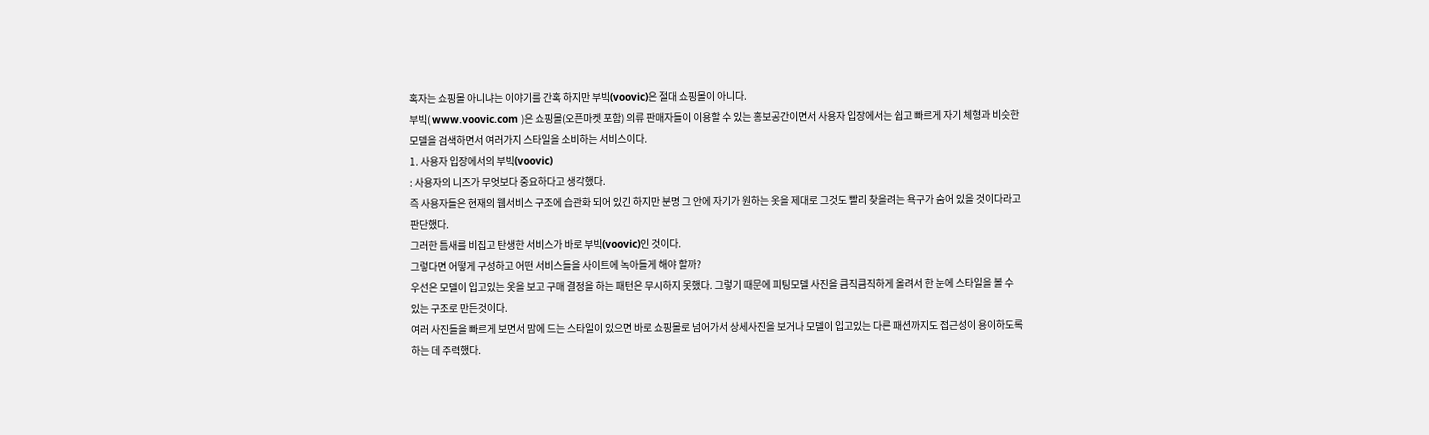혹자는 쇼핑몰 아니냐는 이야기를 간혹 하지만 부빅(voovic)은 절대 쇼핑몰이 아니다.
부빅( www.voovic.com )은 쇼핑몰(오픈마켓 포함) 의류 판매자들이 이용할 수 있는 홍보공간이면서 사용자 입장에서는 쉽고 빠르게 자기 체형과 비슷한 모델을 검색하면서 여러가지 스타일을 소비하는 서비스이다.
1. 사용자 입장에서의 부빅(voovic)
: 사용자의 니즈가 무엇보다 중요하다고 생각했다.
즉 사용자들은 현재의 웹서비스 구조에 습관화 되어 있긴 하지만 분명 그 안에 자기가 원하는 옷을 제대로 그것도 빨리 찾을려는 욕구가 숨어 있을 것이다라고 판단했다.
그러한 틈새를 비집고 탄생한 서비스가 바로 부빅(voovic)인 것이다.
그렇다면 어떻게 구성하고 어떤 서비스들을 사이트에 녹아들게 해야 할까?
우선은 모델이 입고있는 옷을 보고 구매 결정을 하는 패턴은 무시하지 못했다. 그렇기 때문에 피팅모델 사진을 큼직큼직하게 올려서 한 눈에 스타일을 볼 수 있는 구조로 만든것이다.
여러 사진들을 빠르게 보면서 맘에 드는 스타일이 있으면 바로 쇼핑몰로 넘어가서 상세사진을 보거나 모델이 입고있는 다른 패션까지도 접근성이 용이하도록 하는 데 주력했다.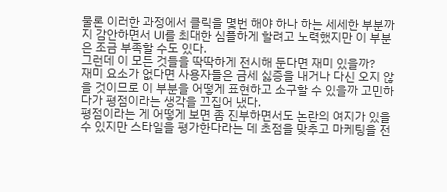물론 이러한 과정에서 클릭을 몇번 해야 하나 하는 세세한 부분까지 감안하면서 UI를 최대한 심플하게 할려고 노력했지만 이 부분은 조금 부족할 수도 있다.
그런데 이 모든 것들을 딱딱하게 전시해 둔다면 재미 있을까?
재미 요소가 없다면 사용자들은 금세 싫증을 내거나 다신 오지 않을 것이므로 이 부분을 어떻게 표현하고 소구할 수 있을까 고민하다가 평점이라는 생각을 끄집어 냈다.
평점이라는 게 어떻게 보면 좀 진부하면서도 논란의 여지가 있을 수 있지만 스타일을 평가한다라는 데 초점을 맞추고 마케팅을 전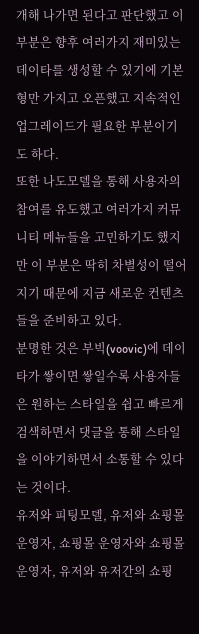개해 나가면 된다고 판단했고 이 부분은 향후 여러가지 재미있는 데이타를 생성할 수 있기에 기본형만 가지고 오픈했고 지속적인 업그레이드가 필요한 부분이기도 하다.
또한 나도모델을 통해 사용자의 참여를 유도했고 여러가지 커뮤니티 메뉴들을 고민하기도 했지만 이 부분은 딱히 차별성이 떨어지기 때문에 지금 새로운 컨텐츠들을 준비하고 있다.
분명한 것은 부빅(voovic)에 데이타가 쌓이면 쌓일수록 사용자들은 원하는 스타일을 쉽고 빠르게 검색하면서 댓글을 통해 스타일을 이야기하면서 소통할 수 있다는 것이다.
유저와 피팅모델, 유저와 쇼핑몰운영자, 쇼핑몰 운영자와 쇼핑몰 운영자, 유저와 유저간의 쇼핑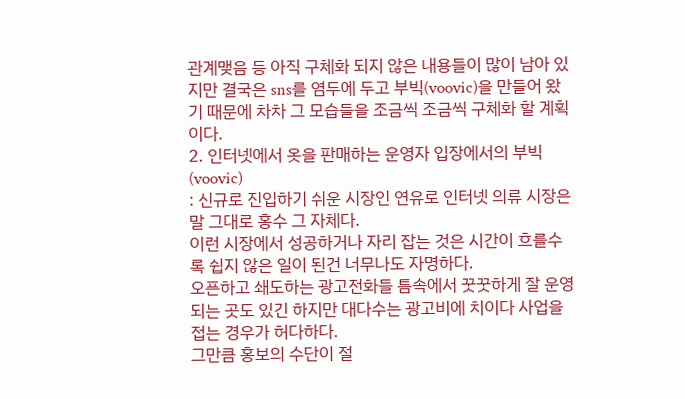관계맺음 등 아직 구체화 되지 않은 내용들이 많이 남아 있지만 결국은 sns를 염두에 두고 부빅(voovic)을 만들어 왔기 때문에 차차 그 모습들을 조금씩 조금씩 구체화 할 계획이다.
2. 인터넷에서 옷을 판매하는 운영자 입장에서의 부빅(voovic)
: 신규로 진입하기 쉬운 시장인 연유로 인터넷 의류 시장은 말 그대로 홍수 그 자체다.
이런 시장에서 성공하거나 자리 잡는 것은 시간이 흐를수록 쉽지 않은 일이 된건 너무나도 자명하다.
오픈하고 쇄도하는 광고전화들 틈속에서 꿋꿋하게 잘 운영되는 곳도 있긴 하지만 대다수는 광고비에 치이다 사업을 접는 경우가 허다하다.
그만큼 홍보의 수단이 절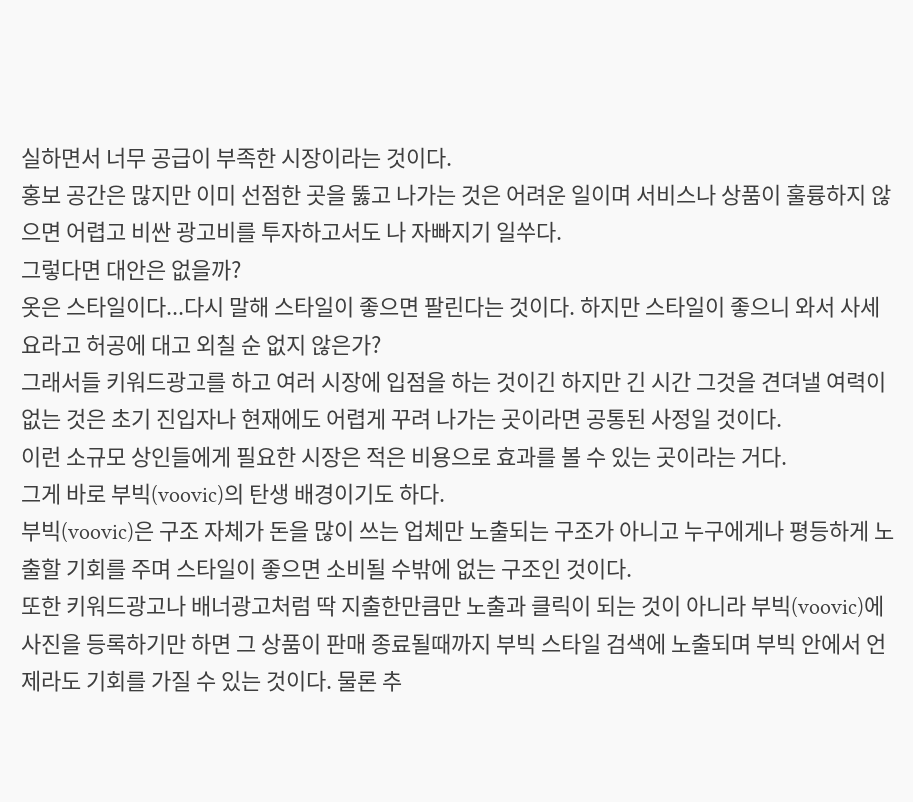실하면서 너무 공급이 부족한 시장이라는 것이다.
홍보 공간은 많지만 이미 선점한 곳을 뚫고 나가는 것은 어려운 일이며 서비스나 상품이 훌륭하지 않으면 어렵고 비싼 광고비를 투자하고서도 나 자빠지기 일쑤다.
그렇다면 대안은 없을까?
옷은 스타일이다...다시 말해 스타일이 좋으면 팔린다는 것이다. 하지만 스타일이 좋으니 와서 사세요라고 허공에 대고 외칠 순 없지 않은가?
그래서들 키워드광고를 하고 여러 시장에 입점을 하는 것이긴 하지만 긴 시간 그것을 견뎌낼 여력이 없는 것은 초기 진입자나 현재에도 어렵게 꾸려 나가는 곳이라면 공통된 사정일 것이다.
이런 소규모 상인들에게 필요한 시장은 적은 비용으로 효과를 볼 수 있는 곳이라는 거다.
그게 바로 부빅(voovic)의 탄생 배경이기도 하다.
부빅(voovic)은 구조 자체가 돈을 많이 쓰는 업체만 노출되는 구조가 아니고 누구에게나 평등하게 노출할 기회를 주며 스타일이 좋으면 소비될 수밖에 없는 구조인 것이다.
또한 키워드광고나 배너광고처럼 딱 지출한만큼만 노출과 클릭이 되는 것이 아니라 부빅(voovic)에 사진을 등록하기만 하면 그 상품이 판매 종료될때까지 부빅 스타일 검색에 노출되며 부빅 안에서 언제라도 기회를 가질 수 있는 것이다. 물론 추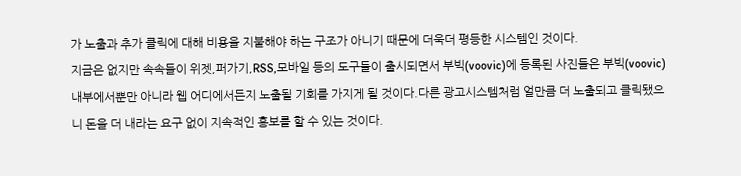가 노출과 추가 클릭에 대해 비용을 지불해야 하는 구조가 아니기 때문에 더욱더 평등한 시스템인 것이다.
지금은 없지만 속속들이 위젯,퍼가기,RSS,모바일 등의 도구들이 출시되면서 부빅(voovic)에 등록된 사진들은 부빅(voovic) 내부에서뿐만 아니라 웹 어디에서든지 노출될 기회를 가지게 될 것이다.다른 광고시스템처럼 얼만큼 더 노출되고 클릭됐으니 돈을 더 내라는 요구 없이 지속적인 홍보를 할 수 있는 것이다.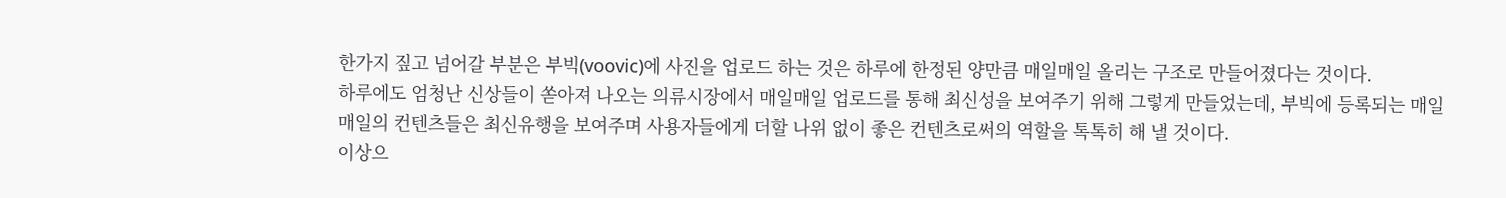한가지 짚고 넘어갈 부분은 부빅(voovic)에 사진을 업로드 하는 것은 하루에 한정된 양만큼 매일매일 올리는 구조로 만들어졌다는 것이다.
하루에도 엄청난 신상들이 쏟아져 나오는 의류시장에서 매일매일 업로드를 통해 최신성을 보여주기 위해 그렇게 만들었는데, 부빅에 등록되는 매일매일의 컨텐츠들은 최신유행을 보여주며 사용자들에게 더할 나위 없이 좋은 컨텐츠로써의 역할을 톡톡히 해 낼 것이다.
이상으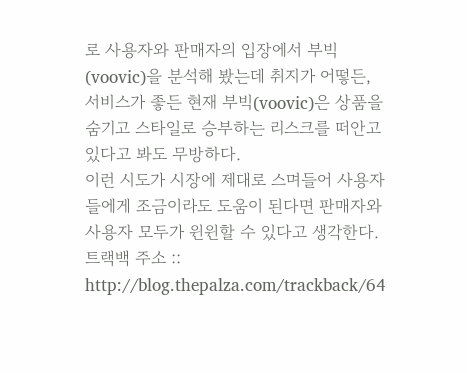로 사용자와 판매자의 입장에서 부빅(voovic)을 분석해 봤는데 취지가 어떻든, 서비스가 좋든 현재 부빅(voovic)은 상품을 숨기고 스타일로 승부하는 리스크를 떠안고 있다고 봐도 무방하다.
이런 시도가 시장에 제대로 스며들어 사용자들에게 조금이라도 도움이 된다면 판매자와 사용자 모두가 윈윈할 수 있다고 생각한다.
트랙백 주소 :: http://blog.thepalza.com/trackback/64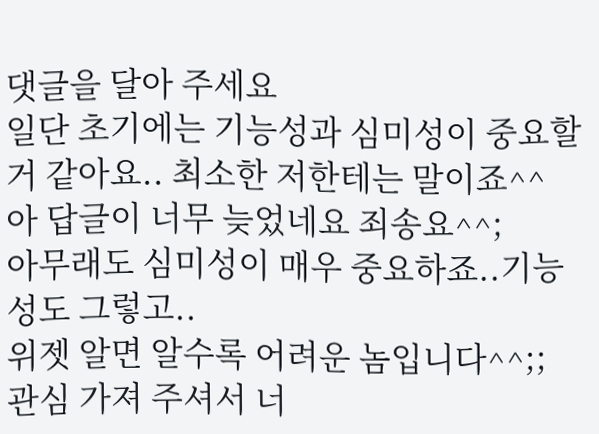댓글을 달아 주세요
일단 초기에는 기능성과 심미성이 중요할거 같아요.. 최소한 저한테는 말이죠^^
아 답글이 너무 늦었네요 죄송요^^;
아무래도 심미성이 매우 중요하죠..기능성도 그렇고..
위젯 알면 알수록 어려운 놈입니다^^;;
관심 가져 주셔서 너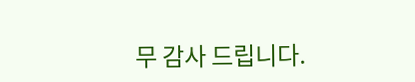무 감사 드립니다.